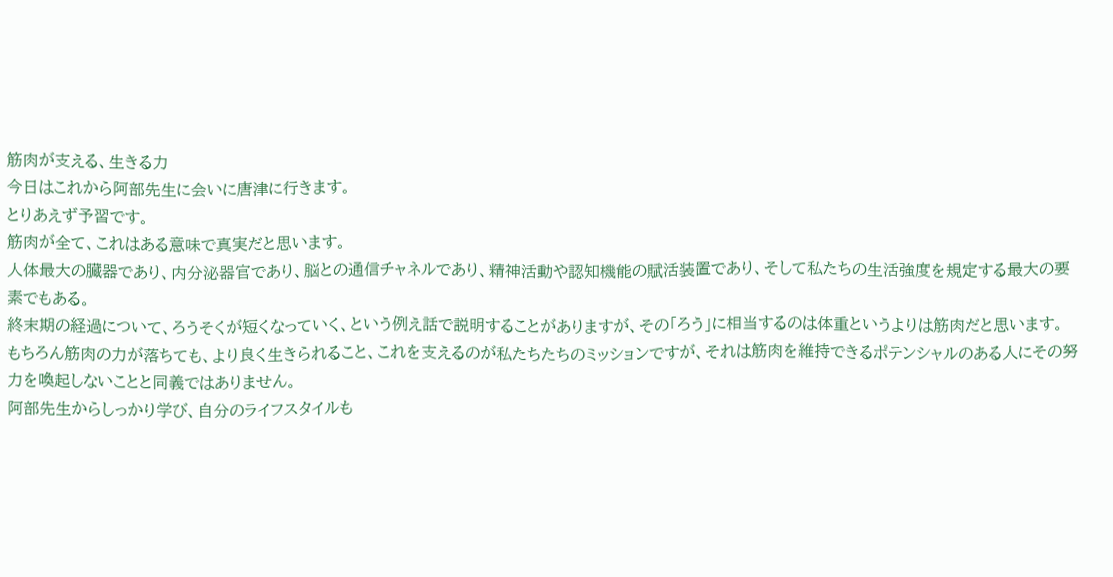筋肉が支える、生きる力
今日はこれから阿部先生に会いに唐津に行きます。
とりあえず予習です。
筋肉が全て、これはある意味で真実だと思います。
人体最大の臓器であり、内分泌器官であり、脳との通信チャネルであり、精神活動や認知機能の賦活装置であり、そして私たちの生活強度を規定する最大の要素でもある。
終末期の経過について、ろうそくが短くなっていく、という例え話で説明することがありますが、その「ろう」に相当するのは体重というよりは筋肉だと思います。
もちろん筋肉の力が落ちても、より良く生きられること、これを支えるのが私たちたちのミッションですが、それは筋肉を維持できるポテンシャルのある人にその努力を喚起しないことと同義ではありません。
阿部先生からしっかり学び、自分のライフスタイルも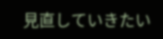見直していきたい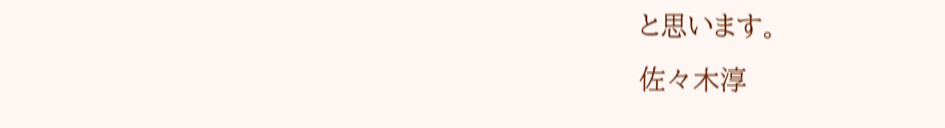と思います。
佐々木淳